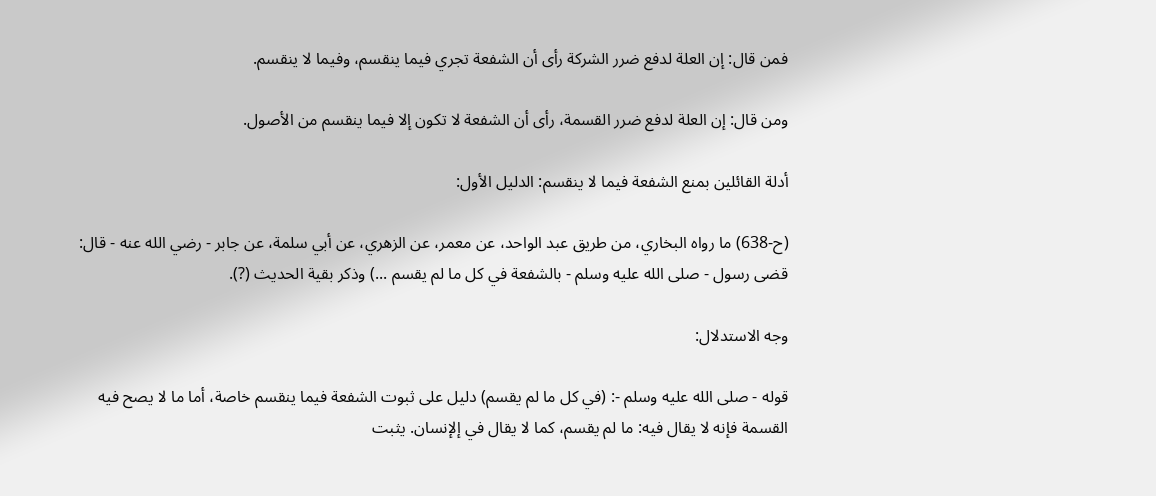فمن قال: إن العلة لدفع ضرر الشركة رأى أن الشفعة تجري فيما ينقسم، وفيما لا ينقسم.

ومن قال: إن العلة لدفع ضرر القسمة، رأى أن الشفعة لا تكون إلا فيما ينقسم من الأصول.

أدلة القائلين بمنع الشفعة فيما لا ينقسم: الدليل الأول:

(ح-638) ما رواه البخاري، من طريق عبد الواحد، عن معمر، عن الزهري، عن أبي سلمة، عن جابر - رضي الله عنه - قال: قضى رسول - صلى الله عليه وسلم - بالشفعة في كل ما لم يقسم ...) وذكر بقية الحديث (?).

وجه الاستدلال:

قوله - صلى الله عليه وسلم -: (في كل ما لم يقسم) دليل على ثبوت الشفعة فيما ينقسم خاصة، أما ما لا يصح فيه القسمة فإنه لا يقال فيه: ما لم يقسم، كما لا يقال في إلإنسان. يثبت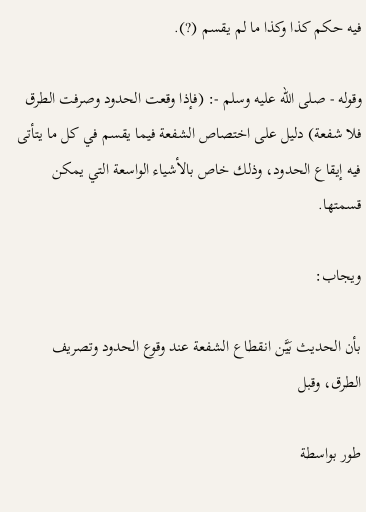فيه حكم كذا وكذا ما لم يقسم (?).

وقوله - صلى الله عليه وسلم -: (فإذا وقعت الحدود وصرفت الطرق فلا شفعة) دليل على اختصاص الشفعة فيما يقسم في كل ما يتأتى فيه إيقاع الحدود، وذلك خاص بالأشياء الواسعة التي يمكن قسمتها.

ويجاب:

بأن الحديث بَيَّن انقطاع الشفعة عند وقوع الحدود وتصريف الطرق، وقبل

طور بواسطة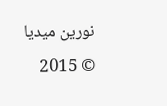نورين ميديا © 2015